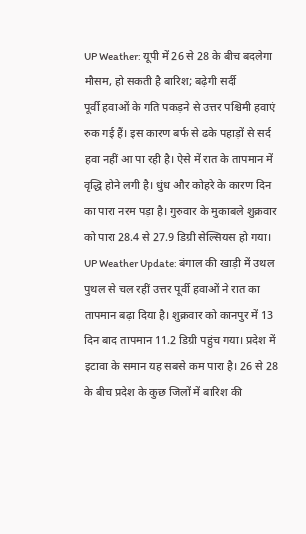UP Weather: यूपी में 26 से 28 के बीच बदलेगा मौसम, हो सकती है बारिश; बढ़ेगी सर्दी
पूर्वी हवाओं के गति पकड़ने से उत्तर पश्चिमी हवाएं रुक गई हैं। इस कारण बर्फ से ढके पहाड़ों से सर्द हवा नहीं आ पा रही है। ऐसे में रात के तापमान में वृद्धि होने लगी है। धुंध और कोहरे के कारण दिन का पारा नरम पड़ा है। गुरुवार के मुकाबले शुक्रवार को पारा 28.4 से 27.9 डिग्री सेल्सियस हो गया।
UP Weather Update: बंगाल की खाड़ी में उथल पुथल से चल रहीं उत्तर पूर्वी हवाओं ने रात का तापमान बढ़ा दिया है। शुक्रवार को कानपुर में 13 दिन बाद तापमान 11.2 डिग्री पहुंच गया। प्रदेश में इटावा के समान यह सबसे कम पारा है। 26 से 28 के बीच प्रदेश के कुछ जिलों में बारिश की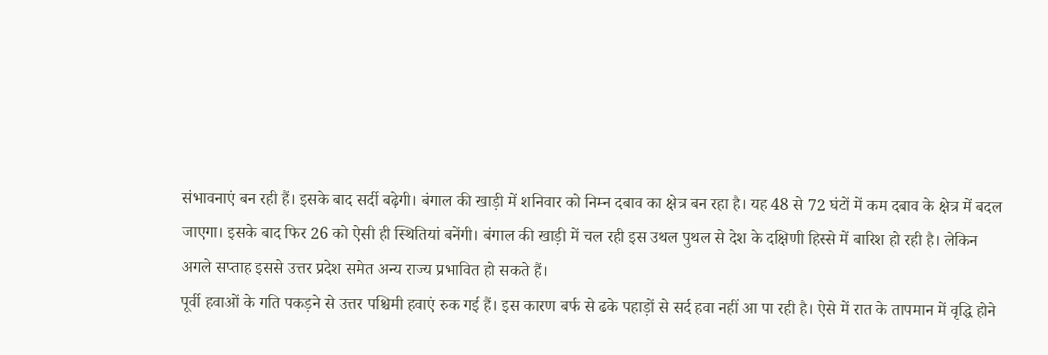संभावनाएं बन रही हैं। इसके बाद सर्दी बढ़ेगी। बंगाल की खाड़ी में शनिवार को निम्न दबाव का क्षेत्र बन रहा है। यह 48 से 72 घंटों में कम दबाव के क्षेत्र में बदल जाएगा। इसके बाद फिर 26 को ऐसी ही स्थितियां बनेंगी। बंगाल की खाड़ी में चल रही इस उथल पुथल से देश के दक्षिणी हिस्से में बारिश हो रही है। लेकिन अगले सप्ताह इससे उत्तर प्रदेश समेत अन्य राज्य प्रभावित हो सकते हैं।
पूर्वी हवाओं के गति पकड़ने से उत्तर पश्चिमी हवाएं रुक गई हैं। इस कारण बर्फ से ढके पहाड़ों से सर्द हवा नहीं आ पा रही है। ऐसे में रात के तापमान में वृद्धि होने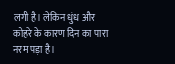लगी है। लेकिन धुंध और कोहरे के कारण दिन का पारा नरम पड़ा है।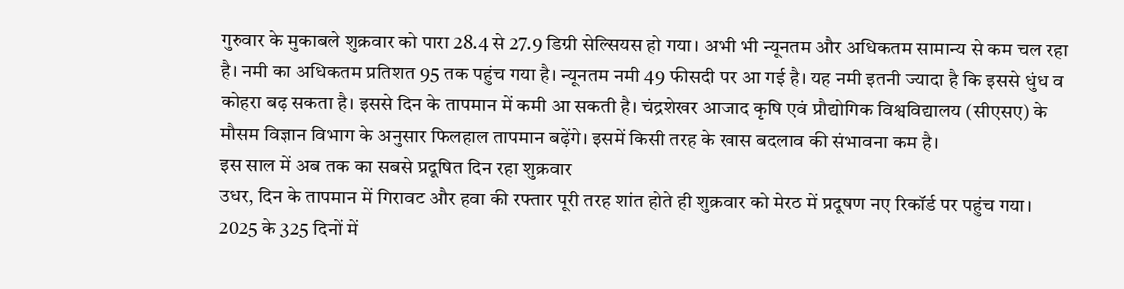गुरुवार के मुकाबले शुक्रवार को पारा 28.4 से 27.9 डिग्री सेल्सियस हो गया। अभी भी न्यूनतम और अधिकतम सामान्य से कम चल रहा है। नमी का अधिकतम प्रतिशत 95 तक पहुंच गया है। न्यूनतम नमी 49 फीसदी पर आ गई है। यह नमी इतनी ज्यादा है कि इससे धुंध व कोहरा बढ़ सकता है। इससे दिन के तापमान में कमी आ सकती है। चंद्रशेखर आजाद कृषि एवं प्रौद्योगिक विश्वविद्यालय (सीएसए) के मौसम विज्ञान विभाग के अनुसार फिलहाल तापमान बढ़ेंगे। इसमें किसी तरह के खास बदलाव की संभावना कम है।
इस साल में अब तक का सबसे प्रदूषित दिन रहा शुक्रवार
उधर, दिन के तापमान में गिरावट और हवा की रफ्तार पूरी तरह शांत होते ही शुक्रवार को मेरठ में प्रदूषण नए रिकॉर्ड पर पहुंच गया। 2025 के 325 दिनों में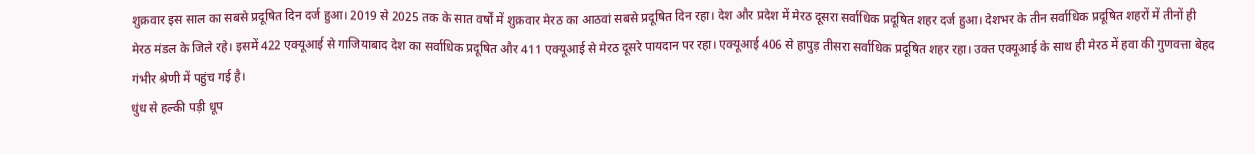शुक्रवार इस साल का सबसे प्रदूषित दिन दर्ज हुआ। 2019 से 2025 तक के सात वर्षों में शुक्रवार मेरठ का आठवां सबसे प्रदूषित दिन रहा। देश और प्रदेश में मेरठ दूसरा सर्वाधिक प्रदूषित शहर दर्ज हुआ। देशभर के तीन सर्वाधिक प्रदूषित शहरों में तीनों ही मेरठ मंडल के जिले रहे। इसमें 422 एक्यूआई से गाजियाबाद देश का सर्वाधिक प्रदूषित और 411 एक्यूआई से मेरठ दूसरे पायदान पर रहा। एक्यूआई 406 से हापुड़ तीसरा सर्वाधिक प्रदूषित शहर रहा। उक्त एक्यूआई के साथ ही मेरठ में हवा की गुणवत्ता बेहद गंभीर श्रेणी में पहुंच गई है।
धुंध से हल्की पड़ी धूप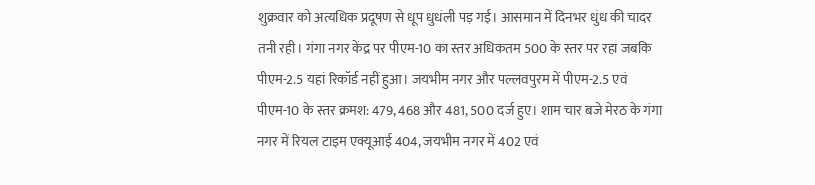शुक्रवार को अत्यधिक प्रदूषण से धूप धुधंली पड़ गई। आसमान में दिनभर धुंध की चादर तनी रही। गंगा नगर केंद्र पर पीएम-10 का स्तर अधिकतम 500 के स्तर पर रहा जबकि पीएम-2.5 यहां रिकॉर्ड नहीं हुआ। जयभीम नगर और पल्लवपुरम में पीएम-2.5 एवं पीएम-10 के स्तर क्रमश: 479, 468 और 481, 500 दर्ज हुए। शाम चार बजे मेरठ के गंगा नगर में रियल टाइम एक्यूआई 404, जयभीम नगर में 402 एवं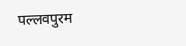पल्लवपुरम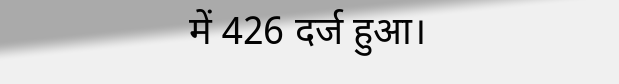में 426 दर्ज हुआ।